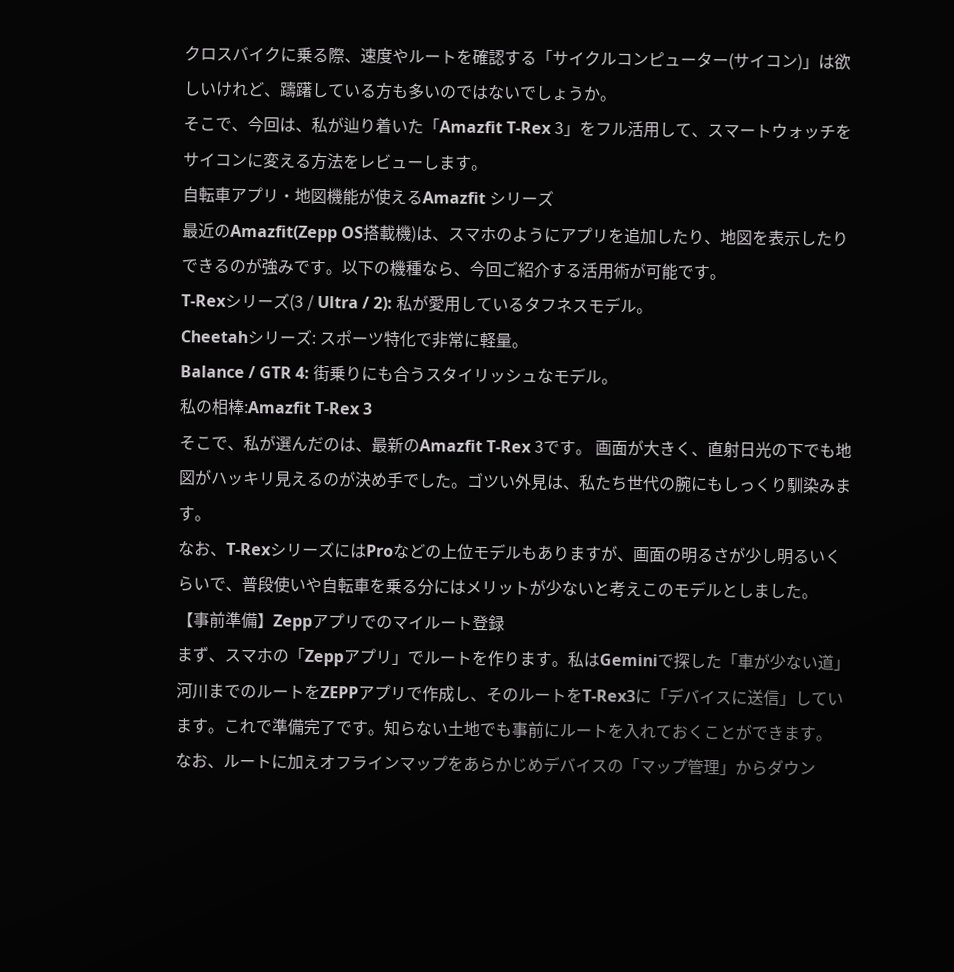クロスバイクに乗る際、速度やルートを確認する「サイクルコンピューター(サイコン)」は欲しいけれど、躊躇している方も多いのではないでしょうか。
そこで、今回は、私が辿り着いた「Amazfit T-Rex 3」をフル活用して、スマートウォッチをサイコンに変える方法をレビューします。
自転車アプリ・地図機能が使えるAmazfit シリーズ
最近のAmazfit(Zepp OS搭載機)は、スマホのようにアプリを追加したり、地図を表示したりできるのが強みです。以下の機種なら、今回ご紹介する活用術が可能です。
T-Rexシリーズ(3 / Ultra / 2): 私が愛用しているタフネスモデル。
Cheetahシリーズ: スポーツ特化で非常に軽量。
Balance / GTR 4: 街乗りにも合うスタイリッシュなモデル。
私の相棒:Amazfit T-Rex 3
そこで、私が選んだのは、最新のAmazfit T-Rex 3です。 画面が大きく、直射日光の下でも地図がハッキリ見えるのが決め手でした。ゴツい外見は、私たち世代の腕にもしっくり馴染みます。
なお、T-RexシリーズにはProなどの上位モデルもありますが、画面の明るさが少し明るいくらいで、普段使いや自転車を乗る分にはメリットが少ないと考えこのモデルとしました。
【事前準備】Zeppアプリでのマイルート登録
まず、スマホの「Zeppアプリ」でルートを作ります。私はGeminiで探した「車が少ない道」河川までのルートをZEPPアプリで作成し、そのルートをT-Rex3に「デバイスに送信」しています。これで準備完了です。知らない土地でも事前にルートを入れておくことができます。
なお、ルートに加えオフラインマップをあらかじめデバイスの「マップ管理」からダウン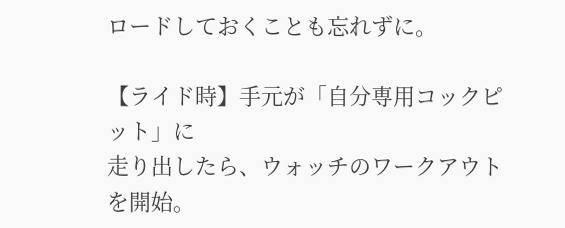ロードしておくことも忘れずに。

【ライド時】手元が「自分専用コックピット」に
走り出したら、ウォッチのワークアウトを開始。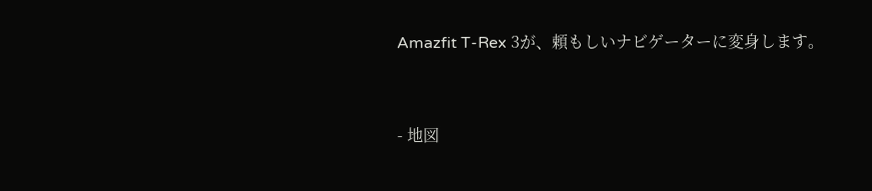Amazfit T-Rex 3が、頼もしいナビゲーターに変身します。


- 地図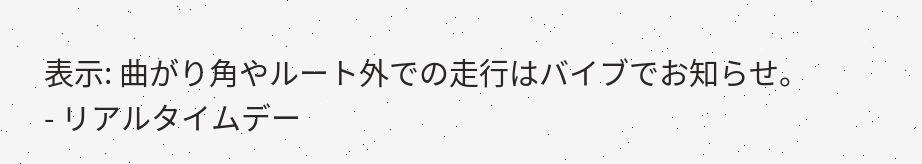表示: 曲がり角やルート外での走行はバイブでお知らせ。
- リアルタイムデー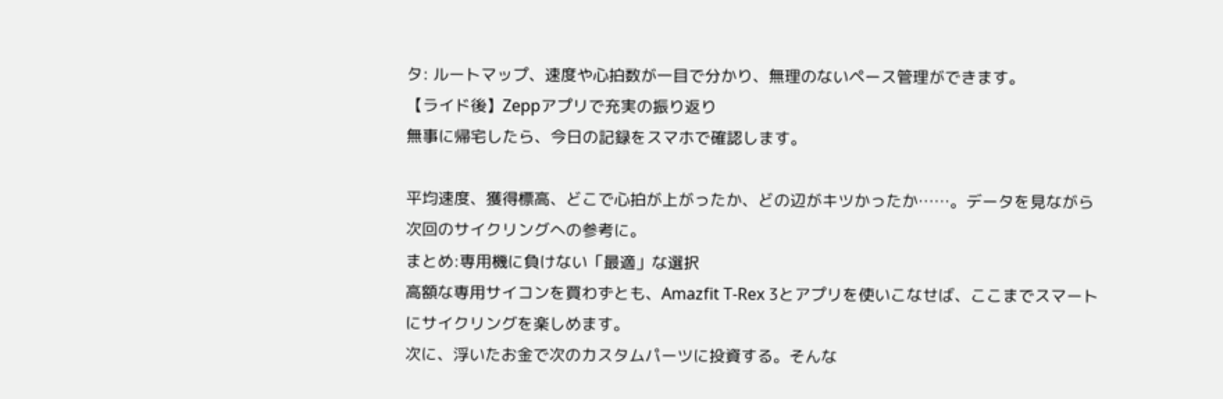タ: ルートマップ、速度や心拍数が一目で分かり、無理のないペース管理ができます。
【ライド後】Zeppアプリで充実の振り返り
無事に帰宅したら、今日の記録をスマホで確認します。

平均速度、獲得標高、どこで心拍が上がったか、どの辺がキツかったか……。データを見ながら次回のサイクリングへの参考に。
まとめ:専用機に負けない「最適」な選択
高額な専用サイコンを買わずとも、Amazfit T-Rex 3とアプリを使いこなせば、ここまでスマートにサイクリングを楽しめます。
次に、浮いたお金で次のカスタムパーツに投資する。そんな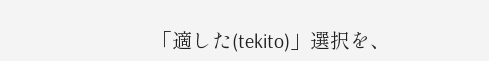「適した(tekito)」選択を、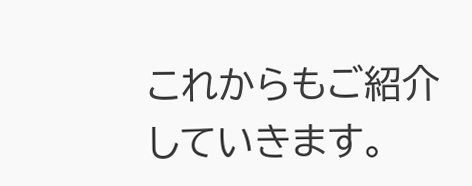これからもご紹介していきます。